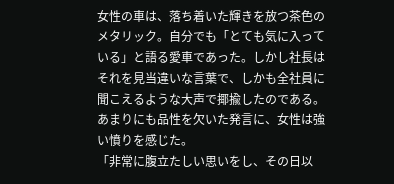女性の車は、落ち着いた輝きを放つ茶色のメタリック。自分でも「とても気に入っている」と語る愛車であった。しかし社長はそれを見当違いな言葉で、しかも全社員に聞こえるような大声で揶揄したのである。
あまりにも品性を欠いた発言に、女性は強い憤りを感じた。
「非常に腹立たしい思いをし、その日以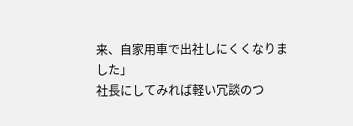来、自家用車で出社しにくくなりました」
社長にしてみれば軽い冗談のつ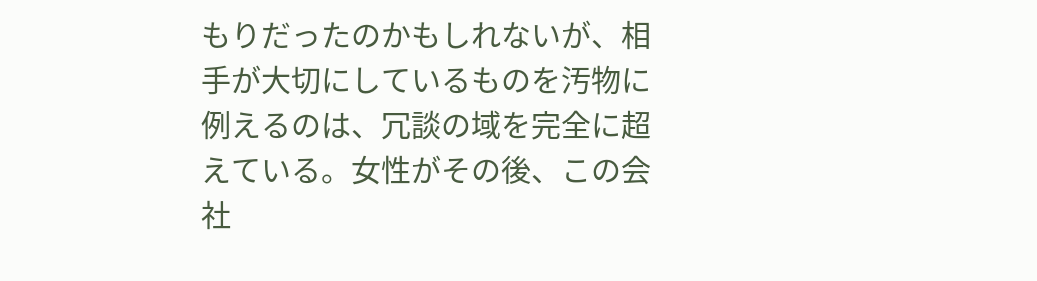もりだったのかもしれないが、相手が大切にしているものを汚物に例えるのは、冗談の域を完全に超えている。女性がその後、この会社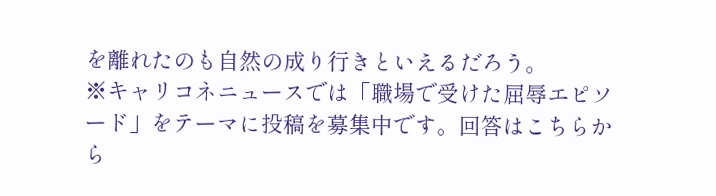を離れたのも自然の成り行きといえるだろう。
※キャリコネニュースでは「職場で受けた屈辱エピソード」をテーマに投稿を募集中です。回答はこちらから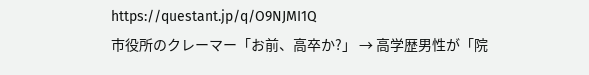https://questant.jp/q/O9NJMI1Q
市役所のクレーマー「お前、高卒か?」 → 高学歴男性が「院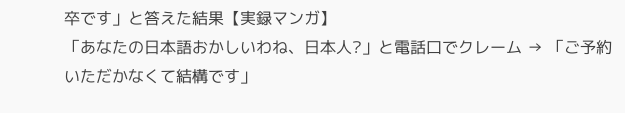卒です」と答えた結果【実録マンガ】
「あなたの日本語おかしいわね、日本人?」と電話口でクレーム → 「ご予約いただかなくて結構です」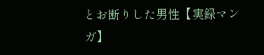とお断りした男性【実録マンガ】